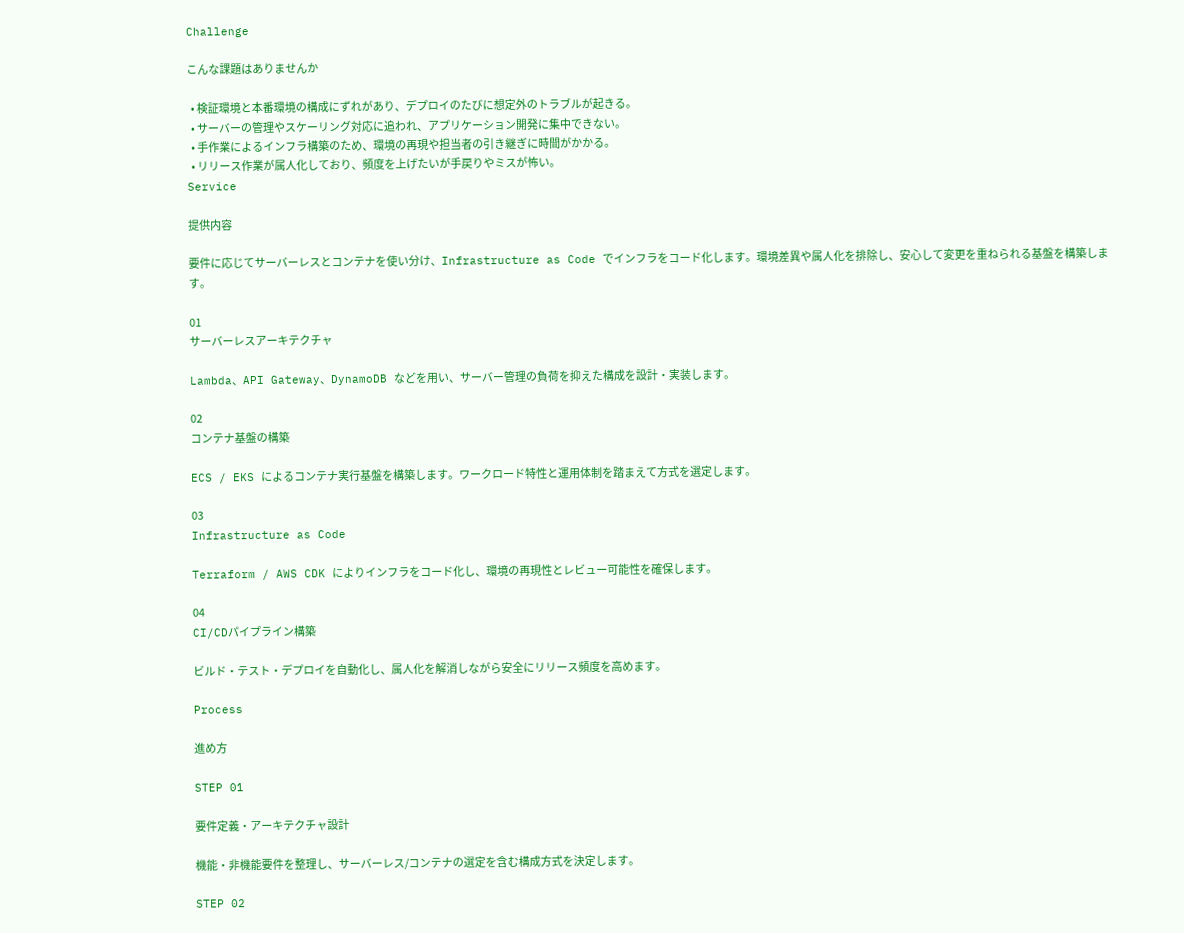Challenge

こんな課題はありませんか

  • 検証環境と本番環境の構成にずれがあり、デプロイのたびに想定外のトラブルが起きる。
  • サーバーの管理やスケーリング対応に追われ、アプリケーション開発に集中できない。
  • 手作業によるインフラ構築のため、環境の再現や担当者の引き継ぎに時間がかかる。
  • リリース作業が属人化しており、頻度を上げたいが手戻りやミスが怖い。
Service

提供内容

要件に応じてサーバーレスとコンテナを使い分け、Infrastructure as Code でインフラをコード化します。環境差異や属人化を排除し、安心して変更を重ねられる基盤を構築します。

01
サーバーレスアーキテクチャ

Lambda、API Gateway、DynamoDB などを用い、サーバー管理の負荷を抑えた構成を設計・実装します。

02
コンテナ基盤の構築

ECS / EKS によるコンテナ実行基盤を構築します。ワークロード特性と運用体制を踏まえて方式を選定します。

03
Infrastructure as Code

Terraform / AWS CDK によりインフラをコード化し、環境の再現性とレビュー可能性を確保します。

04
CI/CDパイプライン構築

ビルド・テスト・デプロイを自動化し、属人化を解消しながら安全にリリース頻度を高めます。

Process

進め方

STEP 01

要件定義・アーキテクチャ設計

機能・非機能要件を整理し、サーバーレス/コンテナの選定を含む構成方式を決定します。

STEP 02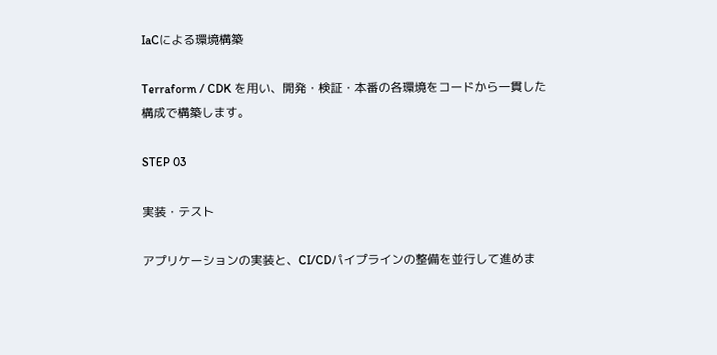IaCによる環境構築

Terraform / CDK を用い、開発・検証・本番の各環境をコードから一貫した構成で構築します。

STEP 03

実装・テスト

アプリケーションの実装と、CI/CDパイプラインの整備を並行して進めま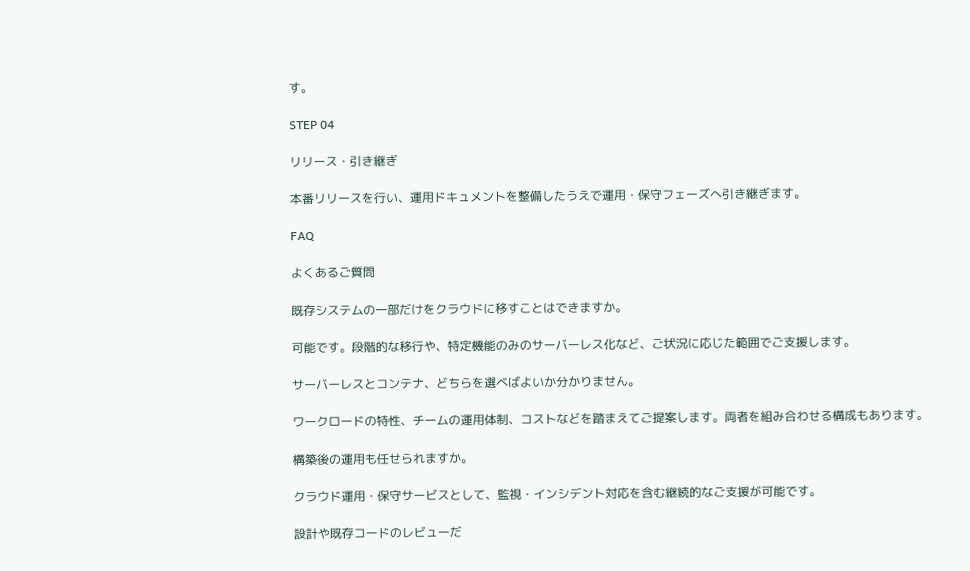す。

STEP 04

リリース・引き継ぎ

本番リリースを行い、運用ドキュメントを整備したうえで運用・保守フェーズへ引き継ぎます。

FAQ

よくあるご質問

既存システムの一部だけをクラウドに移すことはできますか。

可能です。段階的な移行や、特定機能のみのサーバーレス化など、ご状況に応じた範囲でご支援します。

サーバーレスとコンテナ、どちらを選べばよいか分かりません。

ワークロードの特性、チームの運用体制、コストなどを踏まえてご提案します。両者を組み合わせる構成もあります。

構築後の運用も任せられますか。

クラウド運用・保守サービスとして、監視・インシデント対応を含む継続的なご支援が可能です。

設計や既存コードのレビューだ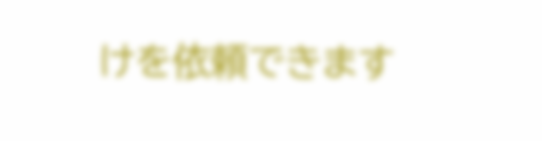けを依頼できます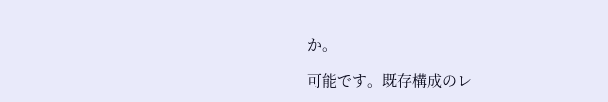か。

可能です。既存構成のレ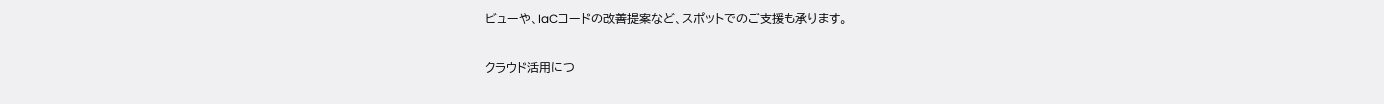ビューや、IaCコードの改善提案など、スポットでのご支援も承ります。

クラウド活用につ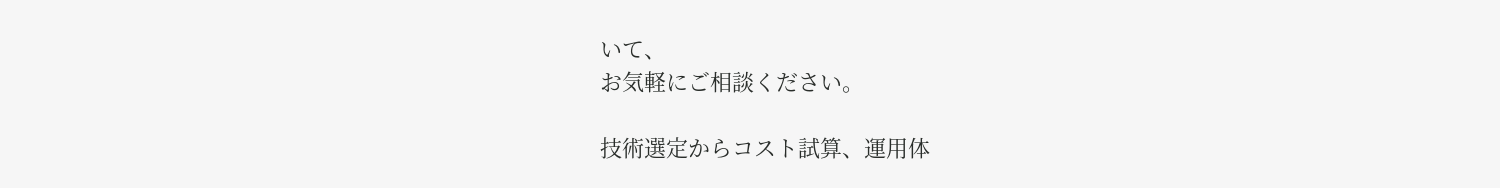いて、
お気軽にご相談ください。

技術選定からコスト試算、運用体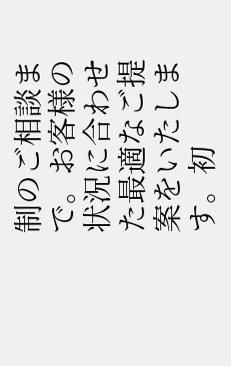制のご相談まで。お客様の状況に合わせた最適なご提案をいたします。初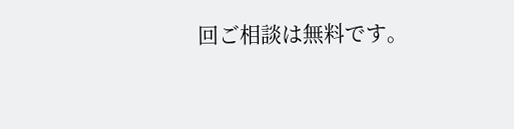回ご相談は無料です。